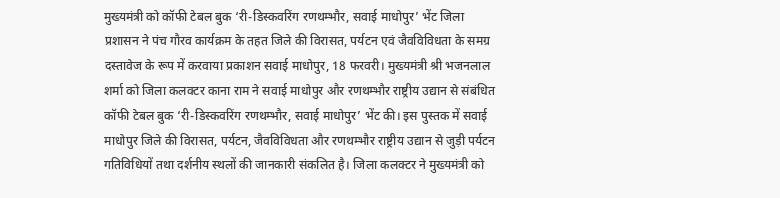मुख्यमंत्री को कॉफी टेबल बुक ‘री-डिस्कवरिंग रणथम्भौर, सवाई माधोपुर’ भेंट जिला प्रशासन ने पंच गौरव कार्यक्रम के तहत जिले की विरासत, पर्यटन एवं जैवविविधता के समग्र दस्तावेज के रूप में करवाया प्रकाशन सवाई माधोपुर, 18 फरवरी। मुख्यमंत्री श्री भजनलाल शर्मा को जिला कलक्टर काना राम ने सवाई माधोपुर और रणथम्भौर राष्ट्रीय उद्यान से संबंधित कॉफी टेबल बुक ‘री-डिस्कवरिंग रणथम्भौर, सवाई माधोपुर’ भेंट की। इस पुस्तक में सवाई माधोपुर जिले की विरासत, पर्यटन, जैवविविधता और रणथम्भौर राष्ट्रीय उद्यान से जुड़ी पर्यटन गतिविधियों तथा दर्शनीय स्थलों की जानकारी संकलित है। जिला कलक्टर ने मुख्यमंत्री को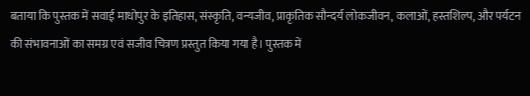बताया कि पुस्तक में सवाई माधोपुर के इतिहास, संस्कृति, वन्यजीव, प्राकृतिक सौन्दर्य लोकजीवन, कलाओं, हस्तशिल्प, और पर्यटन की संभावनाओं का समग्र एवं सजीव चित्रण प्रस्तुत किया गया है। पुस्तक में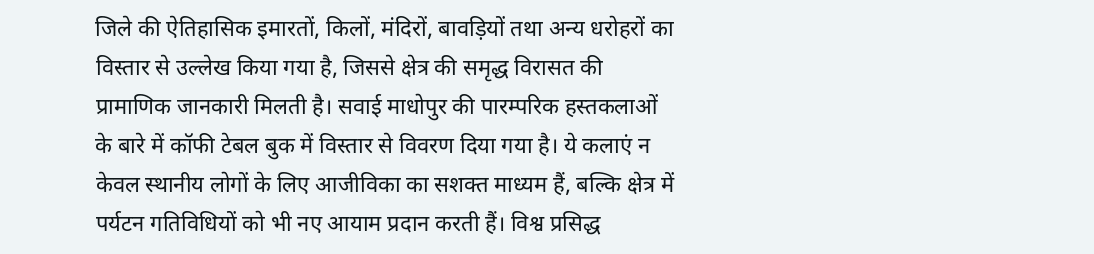जिले की ऐतिहासिक इमारतों, किलों, मंदिरों, बावड़ियों तथा अन्य धरोहरों का विस्तार से उल्लेख किया गया है, जिससे क्षेत्र की समृद्ध विरासत की प्रामाणिक जानकारी मिलती है। सवाई माधोपुर की पारम्परिक हस्तकलाओं के बारे में कॉफी टेबल बुक में विस्तार से विवरण दिया गया है। ये कलाएं न केवल स्थानीय लोगों के लिए आजीविका का सशक्त माध्यम हैं, बल्कि क्षेत्र में पर्यटन गतिविधियों को भी नए आयाम प्रदान करती हैं। विश्व प्रसिद्ध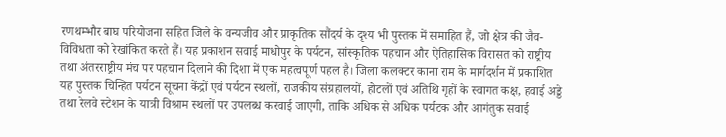रणथम्भौर बाघ परियोजना सहित जिले के वन्यजीव और प्राकृतिक सौंदर्य के दृश्य भी पुस्तक में समाहित हैं, जो क्षेत्र की जैव-विविधता को रेखांकित करते हैं। यह प्रकाशन सवाई माधोपुर के पर्यटन, सांस्कृतिक पहचान और ऐतिहासिक विरासत को राष्ट्रीय तथा अंतरराष्ट्रीय मंच पर पहचान दिलाने की दिशा में एक महत्वपूर्ण पहल है। जिला कलक्टर काना राम के मार्गदर्शन में प्रकाशित यह पुस्तक चिन्हित पर्यटन सूचना केंद्रों एवं पर्यटन स्थलों, राजकीय संग्रहालयों, होटलों एवं अतिथि गृहों के स्वागत कक्ष, हवाई अड्डे तथा रेलवे स्टेशन के यात्री विश्राम स्थलों पर उपलब्ध करवाई जाएगी, ताकि अधिक से अधिक पर्यटक और आगंतुक सवाई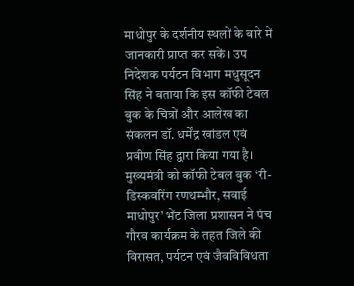माधोपुर के दर्शनीय स्थलों के बारे में जानकारी प्राप्त कर सकें। उप निदेशक पर्यटन विभाग मधुसूदन सिंह ने बताया कि इस कॉफी टेबल बुक के चित्रों और आलेख का संकलन डॉ. धर्मेंद्र खांडल एवं प्रवीण सिंह द्वारा किया गया है।
मुख्यमंत्री को कॉफी टेबल बुक ‘री-डिस्कवरिंग रणथम्भौर, सवाई माधोपुर’ भेंट जिला प्रशासन ने पंच गौरव कार्यक्रम के तहत जिले की विरासत, पर्यटन एवं जैवविविधता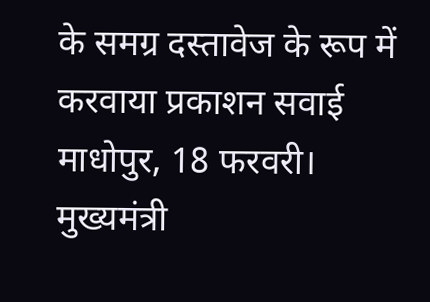के समग्र दस्तावेज के रूप में करवाया प्रकाशन सवाई माधोपुर, 18 फरवरी। मुख्यमंत्री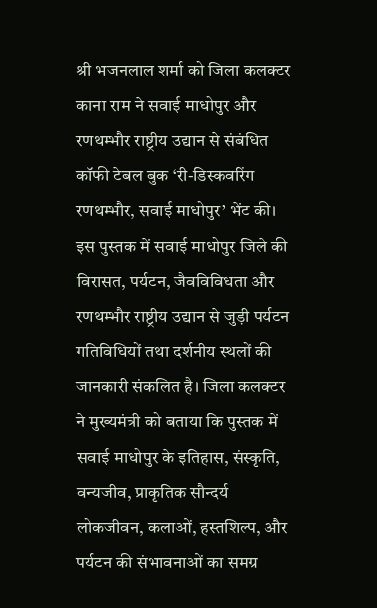श्री भजनलाल शर्मा को जिला कलक्टर काना राम ने सवाई माधोपुर और रणथम्भौर राष्ट्रीय उद्यान से संबंधित कॉफी टेबल बुक ‘री-डिस्कवरिंग रणथम्भौर, सवाई माधोपुर’ भेंट की। इस पुस्तक में सवाई माधोपुर जिले की विरासत, पर्यटन, जैवविविधता और रणथम्भौर राष्ट्रीय उद्यान से जुड़ी पर्यटन गतिविधियों तथा दर्शनीय स्थलों की जानकारी संकलित है। जिला कलक्टर ने मुख्यमंत्री को बताया कि पुस्तक में सवाई माधोपुर के इतिहास, संस्कृति, वन्यजीव, प्राकृतिक सौन्दर्य लोकजीवन, कलाओं, हस्तशिल्प, और पर्यटन की संभावनाओं का समग्र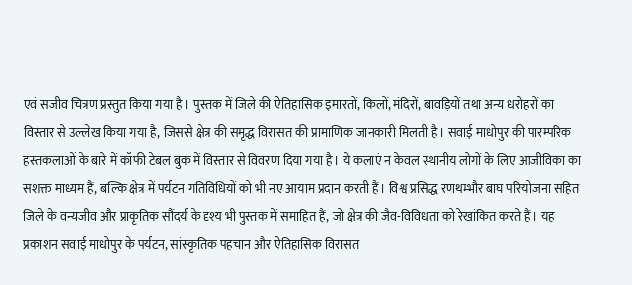एवं सजीव चित्रण प्रस्तुत किया गया है। पुस्तक में जिले की ऐतिहासिक इमारतों, किलों, मंदिरों, बावड़ियों तथा अन्य धरोहरों का विस्तार से उल्लेख किया गया है, जिससे क्षेत्र की समृद्ध विरासत की प्रामाणिक जानकारी मिलती है। सवाई माधोपुर की पारम्परिक हस्तकलाओं के बारे में कॉफी टेबल बुक में विस्तार से विवरण दिया गया है। ये कलाएं न केवल स्थानीय लोगों के लिए आजीविका का सशक्त माध्यम हैं, बल्कि क्षेत्र में पर्यटन गतिविधियों को भी नए आयाम प्रदान करती हैं। विश्व प्रसिद्ध रणथम्भौर बाघ परियोजना सहित जिले के वन्यजीव और प्राकृतिक सौंदर्य के दृश्य भी पुस्तक में समाहित हैं, जो क्षेत्र की जैव-विविधता को रेखांकित करते हैं। यह प्रकाशन सवाई माधोपुर के पर्यटन, सांस्कृतिक पहचान और ऐतिहासिक विरासत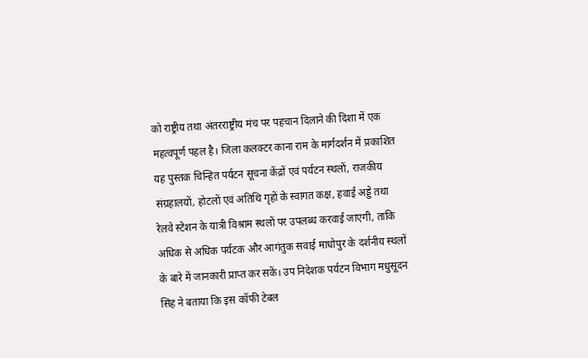को राष्ट्रीय तथा अंतरराष्ट्रीय मंच पर पहचान दिलाने की दिशा में एक महत्वपूर्ण पहल है। जिला कलक्टर काना राम के मार्गदर्शन में प्रकाशित यह पुस्तक चिन्हित पर्यटन सूचना केंद्रों एवं पर्यटन स्थलों, राजकीय संग्रहालयों, होटलों एवं अतिथि गृहों के स्वागत कक्ष, हवाई अड्डे तथा रेलवे स्टेशन के यात्री विश्राम स्थलों पर उपलब्ध करवाई जाएगी, ताकि अधिक से अधिक पर्यटक और आगंतुक सवाई माधोपुर के दर्शनीय स्थलों के बारे में जानकारी प्राप्त कर सकें। उप निदेशक पर्यटन विभाग मधुसूदन सिंह ने बताया कि इस कॉफी टेबल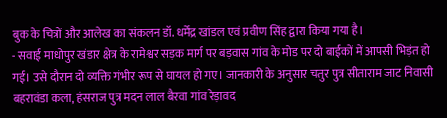बुक के चित्रों और आलेख का संकलन डॉ. धर्मेंद्र खांडल एवं प्रवीण सिंह द्वारा किया गया है।
- सवाई माधोपुर खंडार क्षेत्र के रामेश्वर सड़क मार्ग पर बड़वास गांव के मोड पर दो बाईकों में आपसी भिड़ंत हो गई। उसे दौरान दो व्यक्ति गंभीर रूप से घायल हो गए। जानकारी के अनुसार चतुर पुत्र सीताराम जाट निवासी बहरावंडा कला, हंसराज पुत्र मदन लाल बैरवा गांव रेड़ावद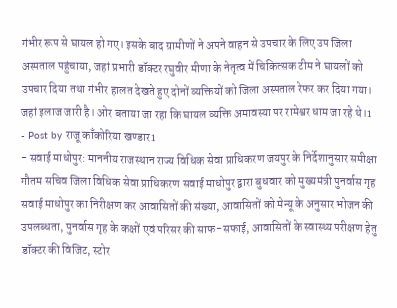गंभीर रूप से घायल हो गए। इसके बाद ग्रामीणों ने अपने वाहन से उपचार के लिए उप जिला अस्पताल पहुंचाया, जहां प्रभारी डॉक्टर रघुवीर मीणा के नेतृत्व में चिकित्सक टीम ने घायलों को उपचार दिया तथा गंभीर हालत देखते हुए दोनों व्यक्तियों को जिला अस्पताल रेफर कर दिया गया। जहां इलाज जारी है। ओर बताया जा रहा कि घायल व्यक्ति अमावस्या पर रामेश्वर धाम जा रहे थे।1
- Post by राजू काँकोरिया खण्डार1
- सवाई माधोपुर: माननीय राजस्थान राज्य विधिक सेवा प्राधिकरण जयपुर के निर्देशानुसार समीक्षा गौतम सचिव जिला विधिक सेवा प्राधिकरण सवाई माधोपुर द्वारा बुधवार को मुख्यमंत्री पुनर्वास गृह सवाई माधोपुर का निरीक्षण कर आवासितों की संख्या, आवासितों को मेन्यू के अनुसार भोजन की उपलब्धता, पुनर्वास गृह के कक्षों एवं परिसर की साफ-सफाई, आवासितों के स्वास्थ्य परीक्षण हेतु डॉक्टर की विजिट, स्टोर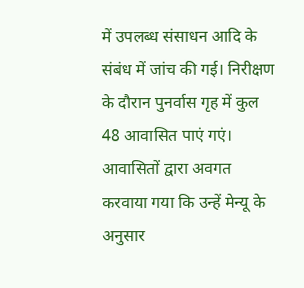में उपलब्ध संसाधन आदि के संबंध में जांच की गई। निरीक्षण के दौरान पुनर्वास गृह में कुल 48 आवासित पाएं गएं। आवासितों द्वारा अवगत करवाया गया कि उन्हें मेन्यू के अनुसार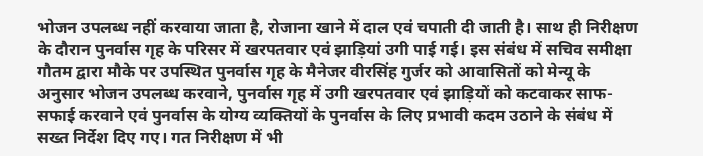भोजन उपलब्ध नहीं करवाया जाता है, रोजाना खाने में दाल एवं चपाती दी जाती है। साथ ही निरीक्षण के दौरान पुनर्वास गृह के परिसर में खरपतवार एवं झाड़ियां उगी पाई गई। इस संबंध में सचिव समीक्षा गौतम द्वारा मौके पर उपस्थित पुनर्वास गृह के मैनेजर वीरसिंह गुर्जर को आवासितों को मेन्यू के अनुसार भोजन उपलब्ध करवाने, पुनर्वास गृह में उगी खरपतवार एवं झाड़ियों को कटवाकर साफ-सफाई करवाने एवं पुनर्वास के योग्य व्यक्तियों के पुनर्वास के लिए प्रभावी कदम उठाने के संबंध में सख्त निर्देश दिए गए। गत निरीक्षण में भी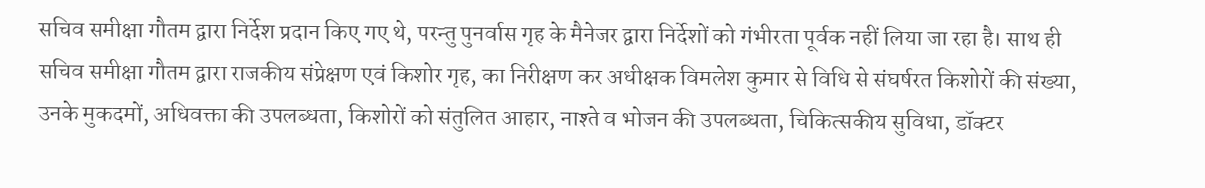सचिव समीक्षा गौतम द्वारा निर्देश प्रदान किए गए थे, परन्तु पुनर्वास गृह के मैनेजर द्वारा निर्देशों को गंभीरता पूर्वक नहीं लिया जा रहा है। साथ ही सचिव समीक्षा गौतम द्वारा राजकीय संप्रेक्षण एवं किशोर गृह, का निरीक्षण कर अधीक्षक विमलेश कुमार से विधि से संघर्षरत किशोरों की संख्या, उनके मुकदमों, अधिवक्ता की उपलब्धता, किशोरों को संतुलित आहार, नाश्ते व भोजन की उपलब्धता, चिकित्सकीय सुविधा, डॉक्टर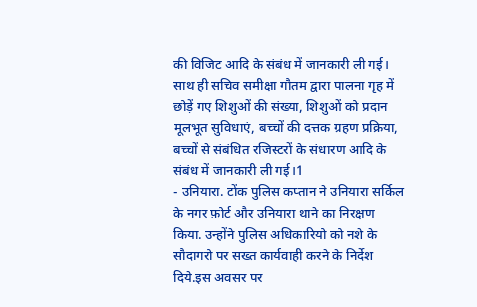की विजिट आदि के संबंध में जानकारी ली गई। साथ ही सचिव समीक्षा गौतम द्वारा पालना गृह में छोड़ें गए शिशुओं की संख्या, शिशुओं को प्रदान मूलभूत सुविधाएं, बच्चों की दत्तक ग्रहण प्रक्रिया, बच्चों से संबंधित रजिस्टरों के संधारण आदि के संबंध में जानकारी ली गई।1
- उनियारा. टोंक पुलिस कप्तान ने उनियारा सर्किल के नगर फ़ोर्ट और उनियारा थाने का निरक्षण किया. उन्होंने पुलिस अधिकारियो को नशे के सौदागरो पर सख्त कार्यवाही करने के निर्देश दिये.इस अवसर पर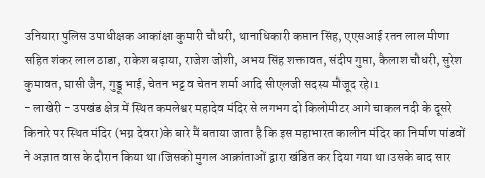उनियारा पुलिस उपाधीक्षक आकांक्षा कुमारी चौधरी, थानाधिकारी कप्तान सिंह, एएसआई रतन लाल मीणा सहित शंकर लाल ठाडा, राकेश बढ़ाया, राजेश जोशी, अभय सिंह शक्तावत, संदीप गुप्ता, कैलाश चौधरी, सुरेश कुमावत, घासी जैन, गुड्डू भाई, चेतन भट्ट व चेतन शर्मा आदि सीएलजी सदस्य मौजूद रहे।1
- लाखेरी - उपखंड क्षेत्र में स्थित कमलेश्वर महादेव मंदिर से लगभग दो किलोमीटर आगे चाकल नदी के दूसरे किनारे पर स्थित मंदिर (भग्न देवरा)के बारे मैं बताया जाता है कि इस महाभारत कालीन मंदिर का निर्माण पांडवों ने अज्ञात वास के दौरान किया था।जिसको मुगल आक्रांताओं द्वारा खंडित कर दिया गया था।उसके बाद सार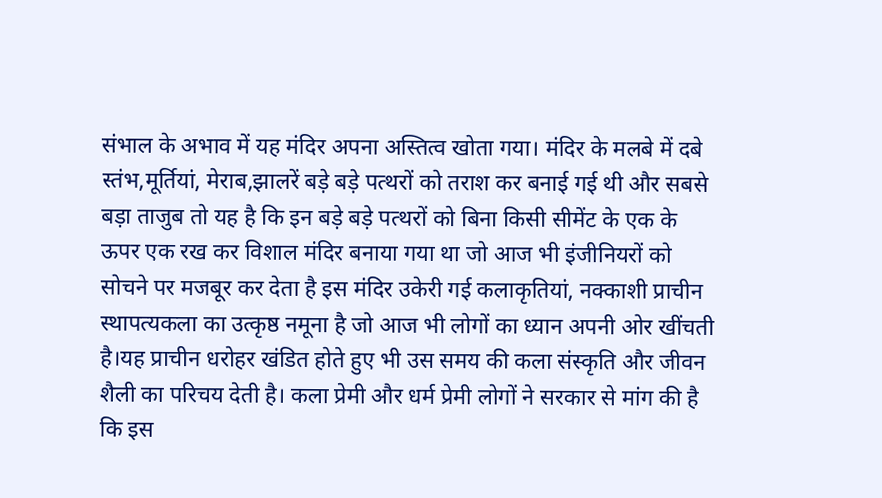संभाल के अभाव में यह मंदिर अपना अस्तित्व खोता गया। मंदिर के मलबे में दबे स्तंभ,मूर्तियां, मेराब,झालरें बड़े बड़े पत्थरों को तराश कर बनाई गई थी और सबसे बड़ा ताजुब तो यह है कि इन बड़े बड़े पत्थरों को बिना किसी सीमेंट के एक के ऊपर एक रख कर विशाल मंदिर बनाया गया था जो आज भी इंजीनियरों को सोचने पर मजबूर कर देता है इस मंदिर उकेरी गई कलाकृतियां, नक्काशी प्राचीन स्थापत्यकला का उत्कृष्ठ नमूना है जो आज भी लोगों का ध्यान अपनी ओर खींचती है।यह प्राचीन धरोहर खंडित होते हुए भी उस समय की कला संस्कृति और जीवन शैली का परिचय देती है। कला प्रेमी और धर्म प्रेमी लोगों ने सरकार से मांग की है कि इस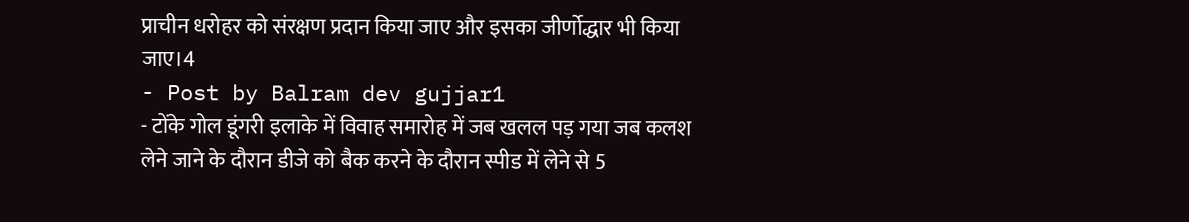प्राचीन धरोहर को संरक्षण प्रदान किया जाए और इसका जीर्णोद्धार भी किया जाए।4
- Post by Balram dev gujjar1
- टोंके गोल डूंगरी इलाके में विवाह समारोह में जब खलल पड़ गया जब कलश लेने जाने के दौरान डीजे को बैक करने के दौरान स्पीड में लेने से 5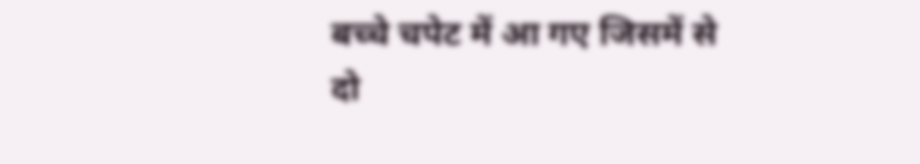बच्चे चपेट में आ गए जिसमें से दो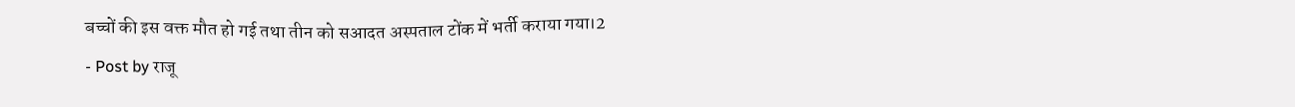बच्चों की इस वक्त मौत हो गई तथा तीन को सआदत अस्पताल टोंक में भर्ती कराया गया।2
- Post by राजू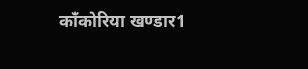काँकोरिया खण्डार1